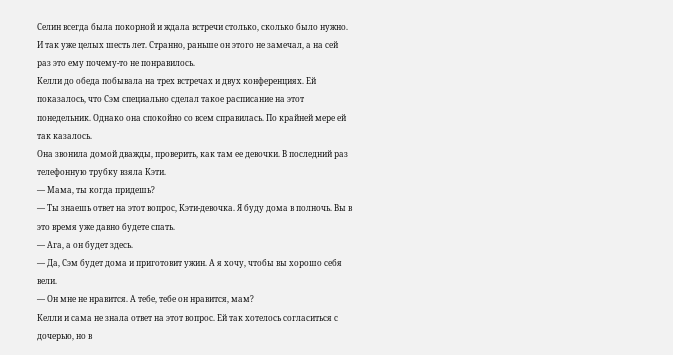Селин всегда была покорной и ждала встречи столько, сколько было нужно. И так уже целых шесть лет. Странно, раньше он этого не замечал, а на сей раз это ему почему-то не понравилось.
Келли до обеда побывала на трех встречах и двух конференциях. Ей показалось, что Сэм специально сделал такое расписание на этот понедельник. Однако она спокойно со всем справилась. По крайней мере ей так казалось.
Она звонила домой дважды, проверить, как там ее девочки. В последний раз телефонную трубку взяла Кэти.
— Мама, ты когда придешь?
— Ты знаешь ответ на этот вопрос, Кэти-девочка. Я буду дома в полночь. Вы в это время уже давно будете спать.
— Ага, а он будет здесь.
— Да, Сэм будет дома и приготовит ужин. А я хочу, чтобы вы хорошо себя вели.
— Он мне не нравится. А тебе, тебе он нравится, мам?
Келли и сама не знала ответ на этот вопрос. Ей так хотелось согласиться с дочерью, но в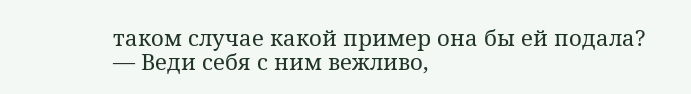таком случае какой пример она бы ей подала?
— Веди себя с ним вежливо,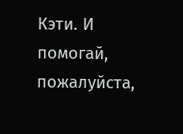Кэти. И помогай, пожалуйста,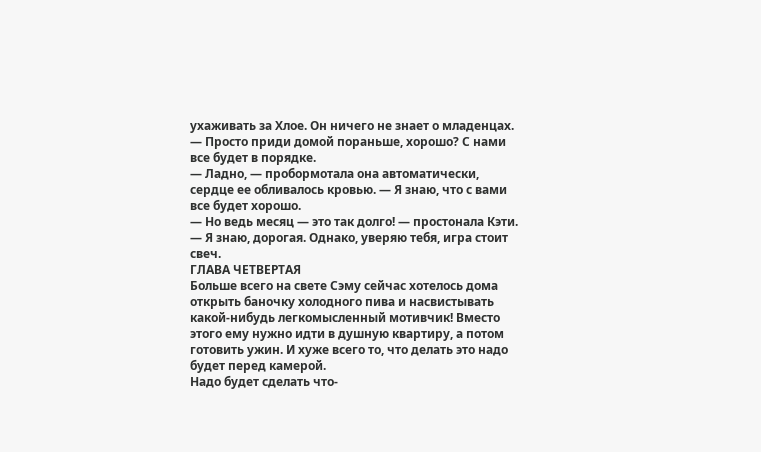ухаживать за Хлое. Он ничего не знает о младенцах.
— Просто приди домой пораньше, хорошо? С нами все будет в порядке.
— Ладно, — пробормотала она автоматически, сердце ее обливалось кровью. — Я знаю, что с вами все будет хорошо.
— Но ведь месяц — это так долго! — простонала Кэти.
— Я знаю, дорогая. Однако, уверяю тебя, игра стоит свеч.
ГЛАВА ЧЕТВЕРТАЯ
Больше всего на свете Сэму сейчас хотелось дома открыть баночку холодного пива и насвистывать какой-нибудь легкомысленный мотивчик! Вместо этого ему нужно идти в душную квартиру, а потом готовить ужин. И хуже всего то, что делать это надо будет перед камерой.
Надо будет сделать что-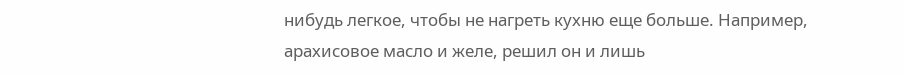нибудь легкое, чтобы не нагреть кухню еще больше. Например, арахисовое масло и желе, решил он и лишь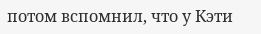потом вспомнил, что у Кэти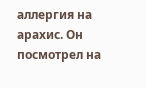аллергия на арахис. Он посмотрел на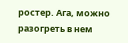ростер. Ага, можно разогреть в нем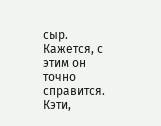сыр. Кажется, с этим он точно справится. Кэти,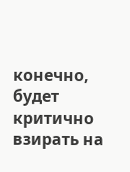конечно, будет критично взирать на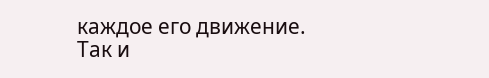каждое его движение. Так и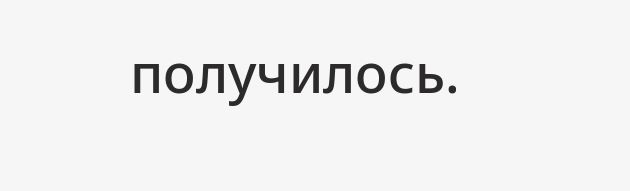получилось.